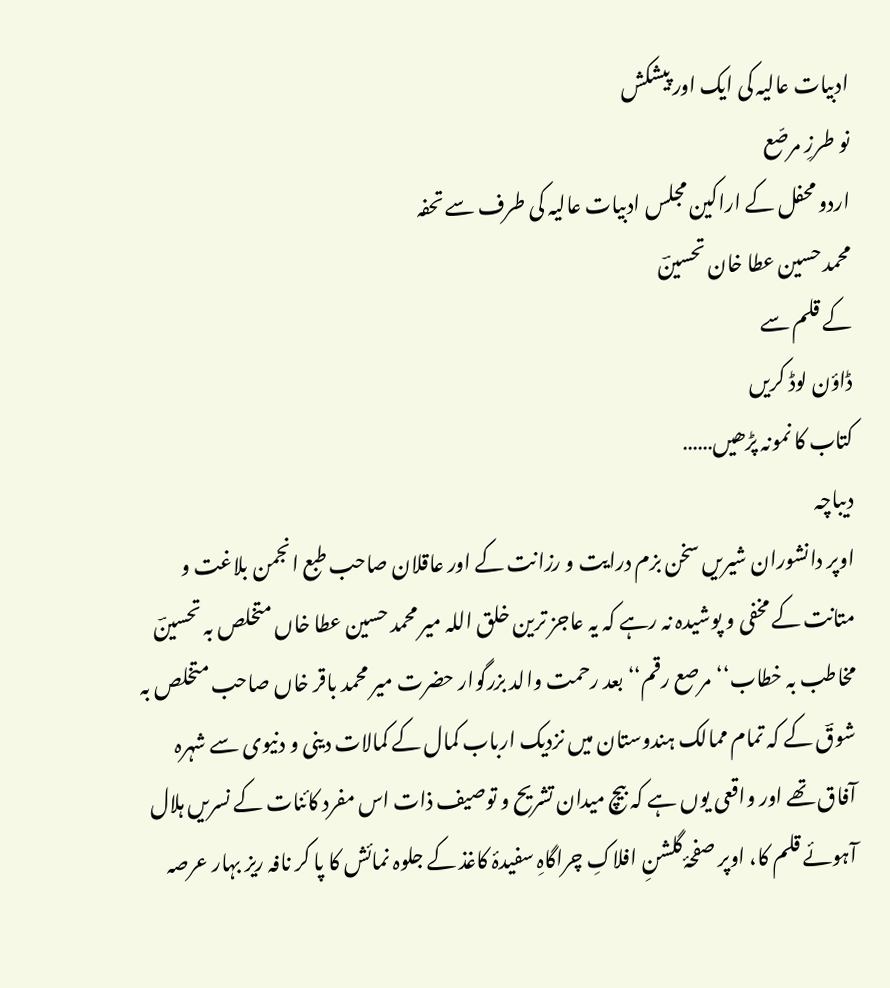ادبیات عالیہ کی ایک اور پیشکش
نو طرزِ مرصّع
اردو محفل کے اراکین مجلس ادبیات عالیہ کی طرف سے تحفہ
محمد حسین عطا خان تحسینؔ
کے قلم سے
ڈاؤن لوڈ کریں
کتاب کا نمونہ پڑھیں……
دیباچہ
اوپر دانشوران شیریں سخن بزم درایت و رزانت کے اور عاقلان صاحب طبع انجمن بلاغت و متانت کے مخفی و پوشیدہ نہ رہے کہ یہ عاجز ترین خلق اللہ میر محمد حسین عطا خاں متخلص بہ تحسینؔ مخاطب بہ خطاب‘‘مرصع رقم‘‘ بعد رحمت والد بزرگوار حضرت میر محمد باقر خاں صاحب متخلص بہ شوقؔ کے کہ تمام ممالک ہندوستان میں نزدیک ارباب کمال کے کمالات دینی و دنیوی سے شہرہ آفاق تھے اور واقعی یوں ہے کہ بیچ میدان تشریح و توصیف ذات اس مفرد کائنات کے نسریں ہلال آہوئے قلم کا، اوپر صفحۂ گلشنِ افلاکِ چراگاہِ سفیدۂ کاغذ کے جلوہ نمائش کا پا کر نافہ ریز بہار عرصہ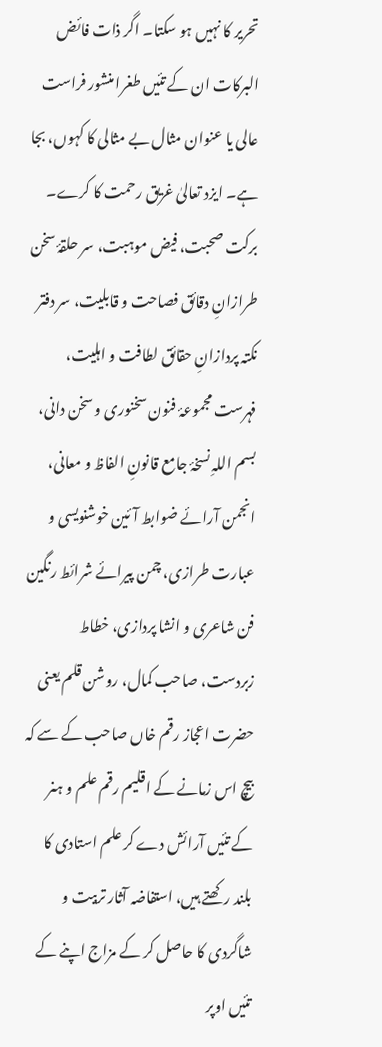تحریر کا نہیں ہو سکتا۔ اگر ذات فائض البرکات ان کے تئیں طغرا منشور فراست عالی یا عنوان مثال بے مثالی کا کہوں، بجا ہے۔ ایزد تعالیٰ غریق رحمت کا کرے۔ برکت صحبت، فیض موہبت، سر حلقۂ سخن طرازانِ دقائق فصاحت و قابلیت، سر دفتر نکتہ پردازانِ حقائق لطافت و اہلیت، فہرست مجموعۂ فنون سخنوری و سخن دانی، بسم اللہِ نسخۂ جامع قانونِ الفاظ و معانی، انجمن آرائے ضوابط آئین خوشنویسی و عبارت طرازی، چمن پیرائے شرائط رنگین فن شاعری و انشا پردازی، خطاط زبردست، صاحب کمال، روشن قلم یعنی حضرت اعجاز رقم خاں صاحب کے سے کہ بیچ اس زمانے کے اقلیم رقم علم و ہنر کے تئیں آرائش دے کر علم استادی کا بلند رکھتے ہیں، استفاضہ آثار تربیت و شاگردی کا حاصل کر کے مزاج اپنے کے تئیں اوپر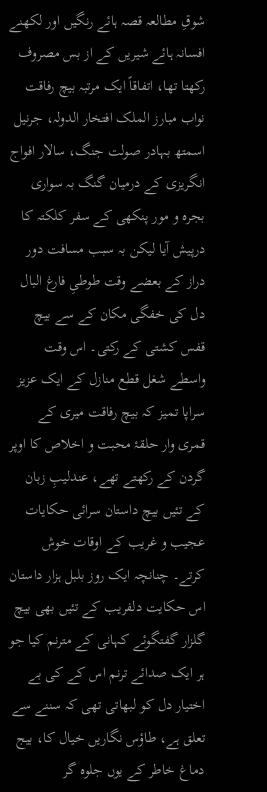شوقِ مطالعہ قصہ ہائے رنگیں اور لکھنے افسانہ ہائے شیریں کے از بس مصروف رکھتا تھا، اتفاقاً ایک مرتبہ بیچ رفاقت نواب مبارز الملک افتخار الدولہ، جرنیل اسمتھ بہادر صولت جنگ، سالار افواج انگریزی کے درمیان گنگ بہ سواری بجرہ و مور پنکھی کے سفر کلکتہ کا درپیش آیا لیکن بہ سبب مسافت دور دراز کے بعضے وقت طوطیِ فارغ البال دل کی خفگی مکان کے سے بیچ قفس کشتی کے رکتی۔ اس وقت واسطے شغل قطع منازل کے ایک عزیز سراپا تمیز کہ بیچ رفاقت میری کے قمری وار حلقۂ محبت و اخلاص کا اوپر گردن کے رکھتے تھے، عندلیبِ زبان کے تئیں بیچ داستان سرائی حکایات عجیب و غریب کے اوقات خوش کرتے۔ چنانچہ ایک روز بلبل ہزار داستان اس حکایت دلفریب کے تئیں بھی بیچ گلزار گفتگوئے کہانی کے مترنم کیا جو ہر ایک صدائے ترنم اس کے کی بے اختیار دل کو لبھاتی تھی کہ سننے سے تعلق ہے، طاؤس نگاریں خیال کا، بیج دماغ خاطر کے یوں جلوہ گر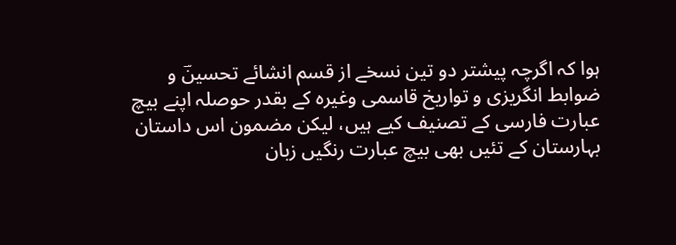ہوا کہ اگرچہ پیشتر دو تین نسخے از قسم انشائے تحسینؔ و ضوابط انگریزی و تواریخ قاسمی وغیرہ کے بقدر حوصلہ اپنے بیچ عبارت فارسی کے تصنیف کیے ہیں، لیکن مضمون اس داستان بہارستان کے تئیں بھی بیچ عبارت رنگیں زبان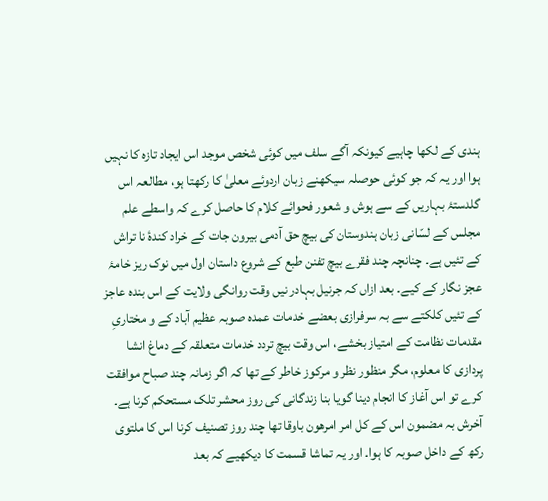ہندی کے لکھا چاہیے کیونکہ آگے سلف میں کوئی شخص موجد اس ایجاد تازہ کا نہیں ہوا اور یہ کہ جو کوئی حوصلہ سیکھنے زبان اردوئے معلیٰ کا رکھتا ہو، مطالعہ اس گلدستۂ بہاریں کے سے ہوش و شعور فحوائے کلام کا حاصل کرے کہ واسطے علم مجلس کے لسّانی زبان ہندوستان کی بیچ حق آدمی بیرون جات کے خراد کندۂ نا تراش کے تئیں ہے۔ چنانچہ چند فقرے بیچ تفنن طبع کے شروع داستان اول میں نوک ریز خامۂ عجز نگار کے کیے۔ بعد ازاں کہ جرنیل بہادر نیں وقت روانگی ولایت کے اس بندہ عاجز کے تئیں کلکتے سے بہ سرفرازی بعضے خدمات عمدہ صوبہ عظیم آباد کے و مختاریِ مقدمات نظامت کے امتیاز بخشے، اس وقت بیچ تردد خدمات متعلقہ کے دماغ انشا پردازی کا معلوم، مگر منظور نظر و مرکوز خاطر کے تھا کہ اگر زمانہ چند صباح موافقت کرے تو اس آغاز کا انجام دینا گویا بنا زندگانی کی روز محشر تلک مستحکم کرنا ہے۔ آخرش بہ مضمون اس کے کل امر امرھون باوقا تھا چند روز تصنیف کرنا اس کا ملتوی رکھ کے داخل صوبہ کا ہوا۔ اور یہ تماشا قسمت کا دیکھیے کہ بعد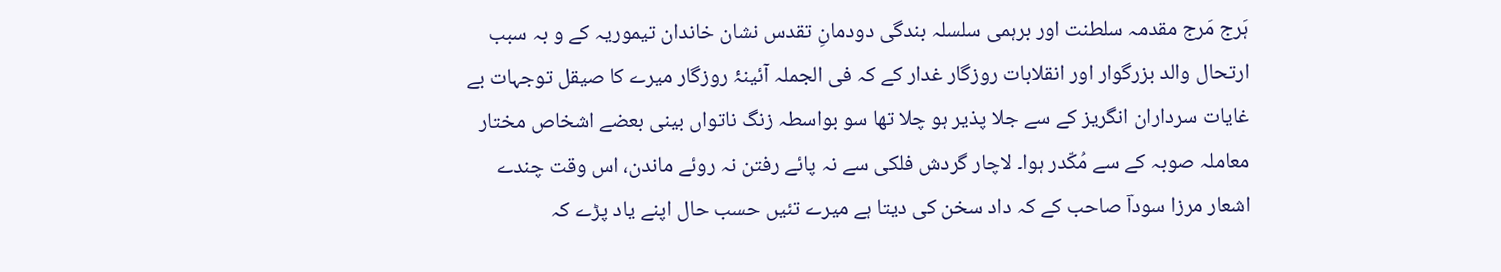ہَرج مَرج مقدمہ سلطنت اور برہمی سلسلہ بندگی دودمانِ تقدس نشان خاندان تیموریہ کے و بہ سبب ارتحال والد بزرگوار اور انقلابات روزگار غدار کے کہ فی الجملہ آئینۂ روزگار میرے کا صیقل توجہات بے غایات سرداران انگریز کے سے جلا پذیر ہو چلا تھا سو بواسطہ زنگ ناتواں بینی بعضے اشخاص مختار معاملہ صوبہ کے سے مُکّدر ہوا۔ لاچار گردش فلکی سے نہ پائے رفتن نہ روئے ماندن، اس وقت چندے اشعار مرزا سوداؔ صاحب کے کہ داد سخن کی دیتا ہے میرے تئیں حسب حال اپنے یاد پڑے کہ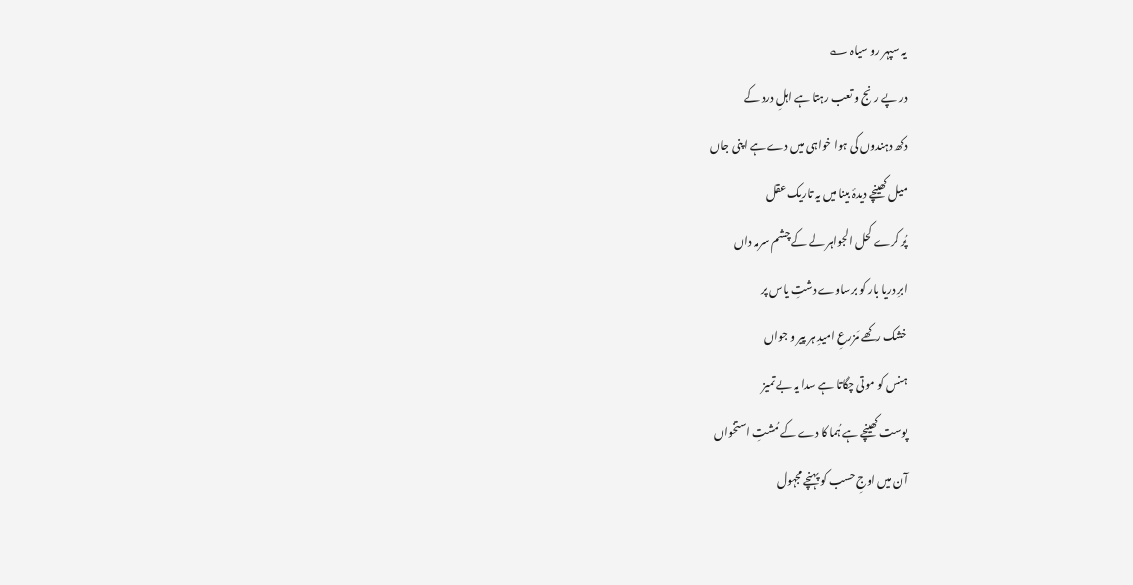یہ سپہر رو سیاہ ؎
در پے رنج و تعب رہتا ہے اہلِ درد کے
دکھ دہندوں کی ہوا خواہی میں دے ہے اپنی جاں
میل کھینچے دیدۂ بینا میں یہ تاریک عقل
پُر کرے کحل الجواہر لے کے چشم سرمہ داں
ابرِ دریا بار کو برساوے دشتِ یاس پر
خشک رکھے مَزرعِ امیدِ ہر پیر و جواں
ہنس کو موتی چگاتا ہے سدا یہ بے تمیز
پوست کھینچے ہے ہُما کا دے کے مُشتِ استخواں
آن میں اوجِ حسب کو پہنچے مجہول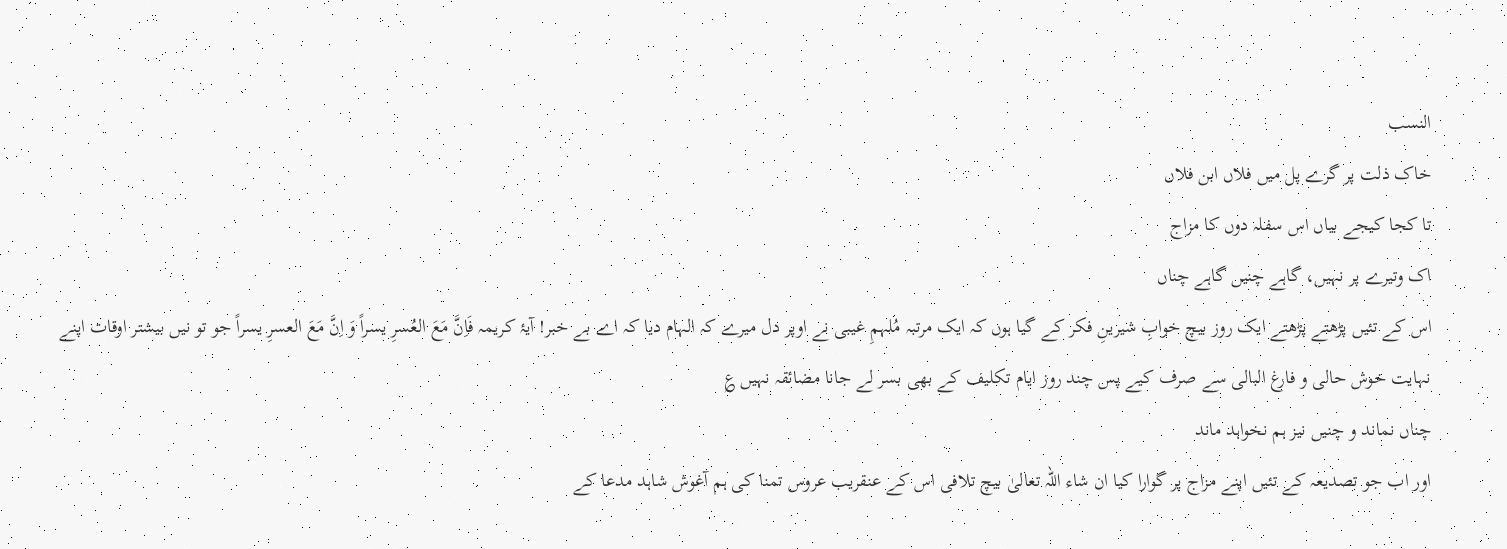النسب
خاک ذلت پر گرے پل میں فلاں ابن فلاں
تا کجا کیجے بیاں اس سفلہ دوں کا مزاج
اک وتیرے پر نہیں، گاہے چنیں گاہے چناں
اس کے تئیں پڑھتے پڑھتے ایک روز بیچ خوابِ شیرینِ فکر کے گیا ہوں کہ ایک مرتبہ مُلہمِ غیبی نے اوپر دل میرے کہ الہام دیا کہ اے بے خبر! آیۂ کریمہ فَاِنَّ مَعَ العُسرِ یسراً وَ اِنَّ مَعَ العسرِ یسراً جو تو نیں بیشتر اوقات اپنے نہایت خوش حالی و فارغ البالی سے صرف کیے پس چند روز ایام تکلیف کے بھی بسر لے جانا مضائقہ نہیں ؏
چناں نماند و چنیں نیز ہم نخواہد ماند
اور اب جو تصدیعہ کے تئیں اپنے مزاج پر گوارا کیا ان شاء اللہ تعالیٰ بیچ تلافی اس کے عنقریب عروس تمنا کی ہم آغوش شاہد مدعا کے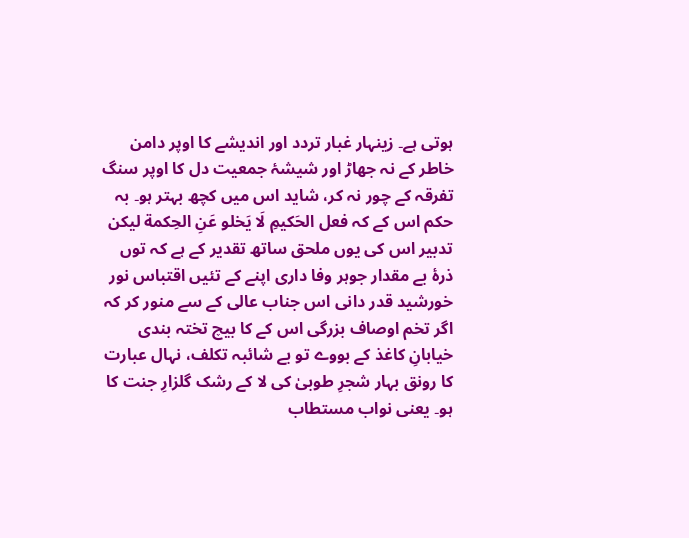ہوتی ہے۔ زینہار غبار تردد اور اندیشے کا اوپر دامن خاطر کے نہ جھاڑ اور شیشۂ جمعیت دل کا اوپر سنگ تفرقہ کے چور نہ کر، شاید اس میں کچھ بہتر ہو۔ بہ حکم اس کے کہ فعل الحَکیمِ لَا یَخلو عَنِ الحِکمة لیکن تدبیر اس کی یوں ملحق ساتھ تقدیر کے ہے کہ توں ذرۂ بے مقدار جوہر وفا داری اپنے کے تئیں اقتباس نور خورشید قدر دانی اس جناب عالی کے سے منور کر کہ اگر تخم اوصاف بزرگی اس کے کا بیچ تختہ بندی خیابانِ کاغذ کے بووے تو بے شائبہ تکلف، نہال عبارت کا رونق بہار شجرِ طوبیٰ کی لا کے رشک گلزارِ جنت کا ہو۔ یعنی نواب مستطاب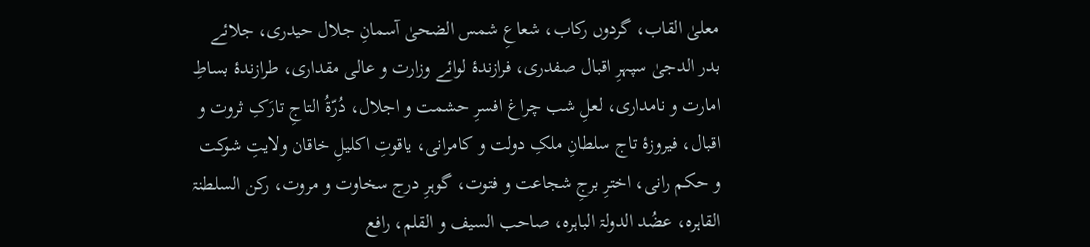معلیٰ القاب، گردوں رکاب، شعاعِ شمس الضحیٰ آسمانِ جلال حیدری، جلائے بدر الدجیٰ سپہرِ اقبال صفدری، فرازندۂ لوائے وزارت و عالی مقداری، طرازندۂ بساطِ امارت و نامداری، لعلِ شب چراغ افسرِ حشمت و اجلال، دُرّۃُ التاجِ تارَکِ ثروت و اقبال، فیروزۂ تاج سلطانِ ملکِ دولت و کامرانی، یاقوتِ اکلیلِ خاقان ولایتِ شوکت و حکم رانی، اخترِ برجِ شجاعت و فتوت، گوہرِ درج سخاوت و مروت، رکن السلطنۃ القاہرہ، عضُد الدولۃ الباہرہ، صاحب السیف و القلم، رافع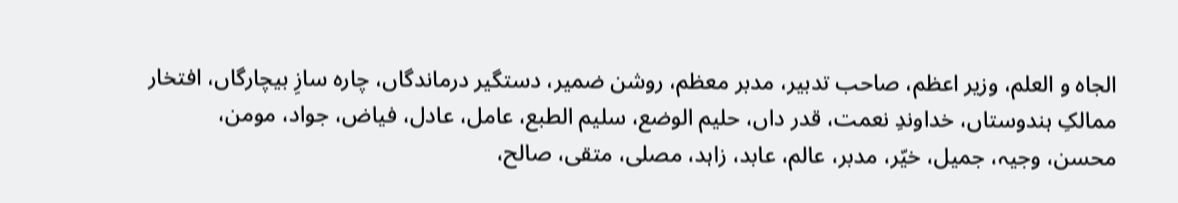الجاہ و العلم، وزیر اعظم، صاحب تدبیر، مدبر معظم، روشن ضمیر، دستگیر درماندگاں، چارہ سازِ بیچارگاں، افتخار ممالکِ ہندوستاں، خداوندِ نعمت، قدر داں، حلیم الوضع، سلیم الطبع، عامل، عادل، فیاض، جواد، مومن، محسن، وجیہ، جمیل، خیّر، مدبر، عالم، عابد، زاہد، مصلی، متقی، صالح،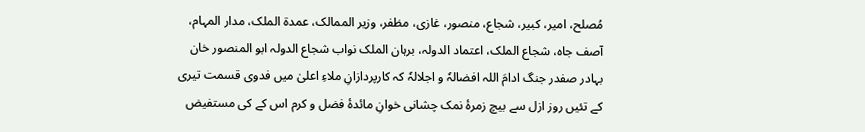مُصلح، امیر، کبیر، شجاع، منصور، غازی، مظفر، وزیر الممالک، عمدۃ الملک، مدار المہام، آصف جاہ، شجاع الملک، اعتماد الدولہ، برہان الملک نواب شجاع الدولہ ابو المنصور خان بہادر صفدر جنگ ادامَ اللہ افضالہٗ و اجلالہٗ کہ کارپردازانِ ملاءِ اعلیٰ میں فدوی قسمت تیری کے تئیں روز ازل سے بیچ زمرۂ نمک چشانی خوانِ مائدۂ فضل و کرم اس کے کی مستفیض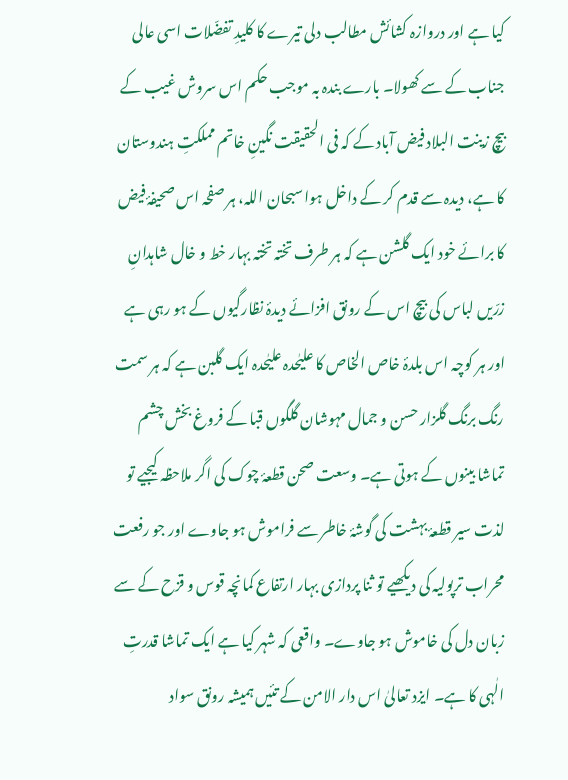کیا ہے اور دروازہ کشائش مطالب دلی تیرے کا کلیدِ تفضّلات اسی عالی جناب کے سے کھولا۔ بارے بندہ بہ موجب حکم اس سروش غیب کے بیچ زینت البلاد فیض آباد کے کہ فی الحقیقت نگینِ خاتم مملکتِ ہندوستان کا ہے، دیدہ سے قدم کر کے داخل ہوا سبحان اللہ، ہر صفحہ اس صحیفۂ فیض کا برائے خود ایک گلشن ہے کہ ہر طرف تختہ تختہ بہار خط و خال شاہدانِ زرّیں لباس کی بیچ اس کے رونق افزائے دیدۂ نظارگیوں کے ہو رہی ہے اور ہر کوچہ اس بلدۂ خاص الخاص کا علیٰحدہ علیٰحدہ ایک گلبن ہے کہ ہر سمت رنگ برنگ گلزار حسن و جمال مہوشان گلگوں قبا کے فروغ بخش چشم تماشا بینوں کے ہوتی ہے۔ وسعت صحن قطعۂ چوک کی اگر ملاحظہ کیجیے تو لذت سیر قطعۂ بہشت کی گوشۂ خاطر سے فراموش ہو جاوے اور جو رفعت محراب ترپولیہ کی دیکھیے تو ثنا پردازی بہار ارتفاع کمانچہ قوس و قزح کے سے زبان دل کی خاموش ہو جاوے۔ واقعی کہ شہر کیا ہے ایک تماشا قدرتِ الٰہی کا ہے۔ ایزد تعالیٰ اس دار الامن کے تئیں ہمیشہ رونق سواد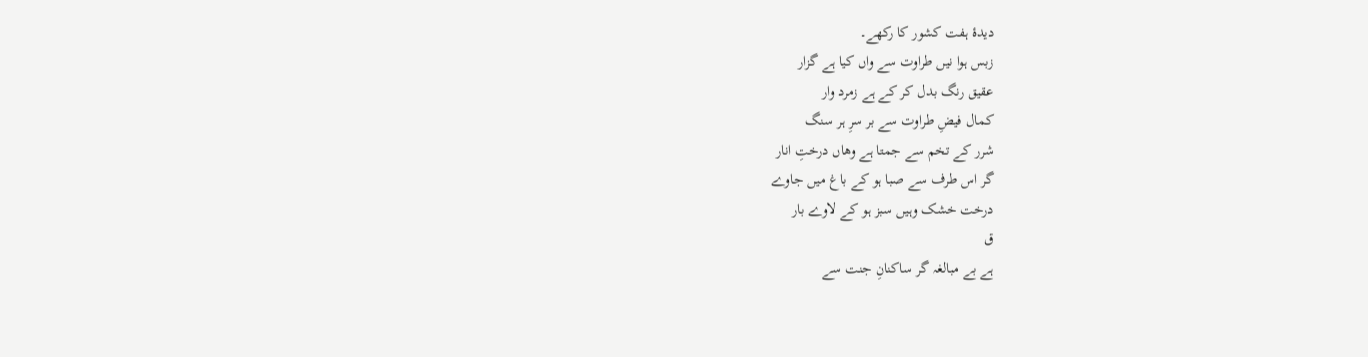دیدۂ ہفت کشور کا رکھے۔
زبس ہوا نیں طراوت سے واں کیا ہے گزار
عقیق رنگ بدل کر کے ہے زمرد وار
کمال فیضِ طراوت سے بر سرِ ہر سنگ
شرر کے تخم سے جمتا ہے وھاں درختِ انار
گر اس طرف سے صبا ہو کے باغ میں جاوے
درخت خشک وہیں سبز ہو کے لاوے بار
ق
ہے بے مبالغہ گر ساکنانِ جنت سے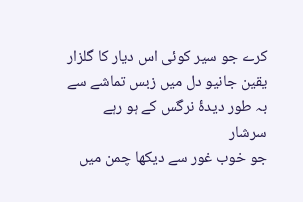کرے جو سیر کوئی اس دیار کا گلزار
یقین جانیو دل میں زبس تماشے سے
بہ طور دیدۂ نرگس کے ہو رہے سرشار
جو خوب غور سے دیکھا چمن میں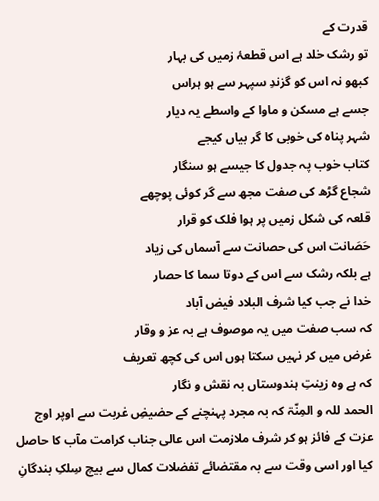قدرت کے
تو رشک خلد ہے اس قطعۂ زمیں کی بہار
کبھو نہ اس کو گزندِ سپہر سے ہو ہراس
جسے ہے مسکن و ماوا کے واسطے یہ دیار
شہر پناہ کی خوبی کا گر بیاں کیجے
کتاب خوب پہ جدول کا جیسے ہو سنگار
شجاع گڑھ کی صفت مجھ سے گر کوئی پوچھے
قلعہ کی شکل زمیں پر ہوا فلک کو قرار
حَصَانت اس کی حصانت سے آسماں کی زیاد
ہے بلکہ رشک سے اس کے دوتا سما کا حصار
خدا نے جب کیا شرف البلاد فیض آباد
کہ سب صفت میں یہ موصوف ہے بہ عز و وقار
غرض میں کر نہیں سکتا ہوں اس کی کچھ تعریف
کہ ہے وہ زینتِ ہندوستاں بہ نقش و نگار
الحمد للہ و المِنّۃ کہ بہ مجرد پہنچنے کے حضیضِ غربت سے اوپر اوج عزت کے فائز ہو کر شرف ملازمت اس عالی جناب کرامت مآب کا حاصل کیا اور اسی وقت سے بہ مقتضائے تفضلات کمال سے بیچ سِلکِ بندگانِ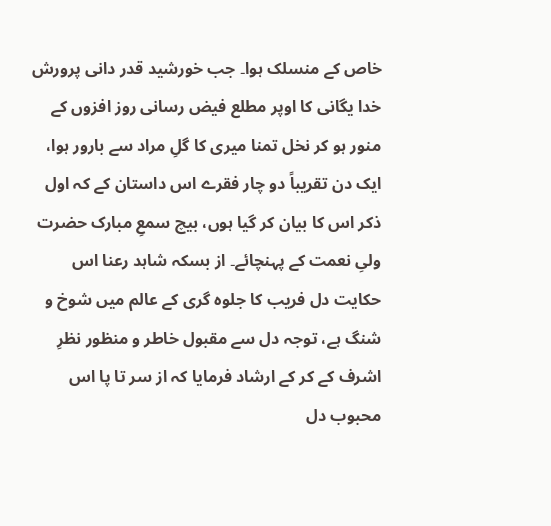خاص کے منسلک ہوا۔ جب خورشید قدر دانی پرورش خدا یگانی کا اوپر مطلع فیض رسانی روز افزوں کے منور ہو کر نخل تمنا میری کا گلِ مراد سے بارور ہوا، ایک دن تقریباً دو چار فقرے اس داستان کے کہ اول ذکر اس کا بیان کر گیا ہوں، بیچ سمعِ مبارک حضرت ولیِ نعمت کے پہنچائے۔ از بسکہ شاہد رعنا اس حکایت دل فریب کا جلوہ گری کے عالم میں شوخ و شنگ ہے، توجہ دل سے مقبول خاطر و منظور نظرِ اشرف کے کر کے ارشاد فرمایا کہ از سر تا پا اس محبوب دل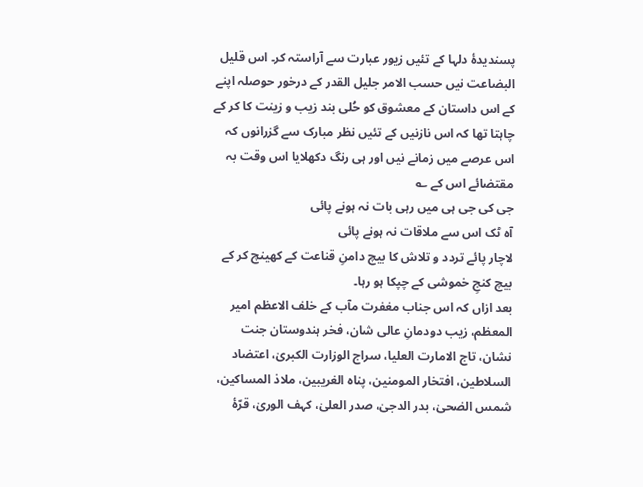پسندیدۂ دلہا کے تئیں زیور عبارت سے آراستہ کر۔ اس قلیل البضاعت نیں حسب الامر جلیل القدر کے درخور حوصلہ اپنے کے اس داستان کے معشوق کو حُلی بند زیب و زینت کا کر کے چاہتا تھا کہ اس نازنیں کے تئیں نظر مبارک سے گزرانوں کہ اس عرصے میں زمانے نیں اور ہی رنگ دکھلایا اس وقت بہ مقتضائے اس کے ؎
جی کی جی ہی میں رہی بات نہ ہونے پائی
آہ ٹک اس سے ملاقات نہ ہونے پائی
لاچار پائے تردد و تلاش کا بیچ دامنِ قناعت کے کھینچ کر کے بیچ کنجِ خموشی کے چپکا ہو رہا۔
بعد ازاں کہ اس جناب مغفرت مآب کے خلف الاعظم امیر المعظم، زیب دودمانِ عالی شان، فخر ہندوستان جنت نشان، تاج الامارت العلیا، سراج الوزارت الکبریٰ، اعتضاد السلاطین، افتخار المومنین، پناہ الغریبین، ملاذ المساکین، شمس الضحیٰ، بدر الدجیٰ، صدر العلیٰ، کہف الوریٰ، قرّۂ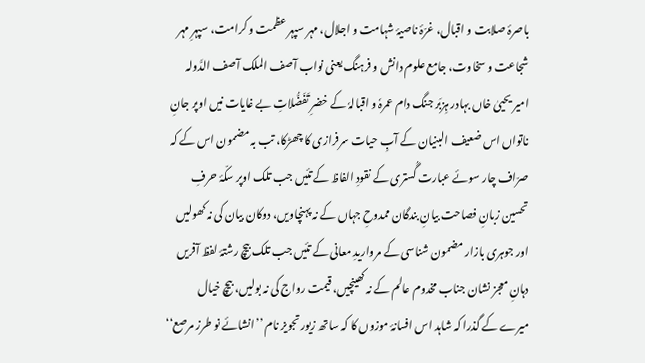باصرۂ صلابت و اقبال، غرّۂ ناصیۂ شہامت و اجلال، مہر سپہر عظمت و کرامت، سپہرِ مہر شجاعت و سخاوت، جامع علوم دانش و فرہنگ یعنی نواب آصف الملک آصف الدَّولہ امیر یحییٰ خاں بہادر ہِزبَر جنگ دام عمرہٗ و اقبالہٗ کے خضرِ تَفَضُّلاتِ بے غایات نیں اوپر جانِ ناتواں اس ضعیف البنیان کے آبِ حیات سرفرازی کا چھڑکا، تب بہ مضمون اس کے کہ صرّاف چار سوئے عبارت گُستری کے نقودِ الفاظ کے تئیں جب تلک اوپر سکّۂ حرفِ تحسین زبانِ فصاحت بیانِ بندگان ممدوحِ جہاں کے نہ پہنچاویں، دوکان بیان کی نہ کھولیں اور جوہری بازار مضمون شناسی کے مرواریدِ معانی کے تئیں جب تلک بیچ رشتۂ لفظ آفریں دہانِ معجز نشان جناب مخدوم عالم کے نہ کھینچیں، قیمت رواج کی نہ بولیں، بیچ خیال میرے کے گذرا کہ شاہد اس افسانۂ موزوں کا کہ ساتھ زیور تجویز نام ’’انشائے نو طرز مرصع‘‘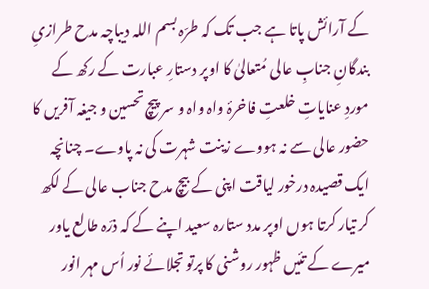کے آرائش پاتا ہے جب تک کہ طرّہ بسم اللہ دیباچہ مدح طرازیِ بندگانِ جنابِ عالی مُتعالیٰ کا اوپر دستارِ عبارت کے رکھ کے موردِ عنایاتِ خلعتِ فاخرۂ واہ واہ و سر پیچ تحسین و جیغہ آفریں کا حضور عالی سے نہ ہووے زینت شہرت کی نہ پاوے۔ چنانچہ ایک قصیدہ درخور لیاقت اپنی کے بیچ مدح جناب عالی کے لکھ کر تیار کرتا ہوں اوپر مدد ستارہ سعید اپنے کے کہ ذرّہ طالع یاور میرے کے تئیں ظہور روشنی کا پرتو تجلائے نور اُس مہر انور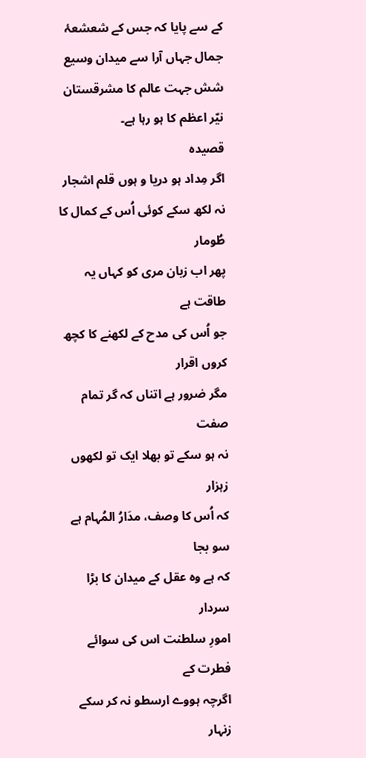کے سے پایا کہ جس کے شعشعۂ جمال جہاں آرا سے میدان وسیع شش جہت عالم کا مشرقستان نیّر اعظم کا ہو رہا ہے۔
قصیدہ
اگر مِداد ہو دریا و ہوں قلم اشجار
نہ لکھ سکے کوئی اُس کے کمال کا طُومار
پھر اب زبان مری کو کہاں یہ طاقت ہے
جو اُس کی مدح کے لکھنے کا کچھ کروں اقرار
مگر ضرور ہے اتناں کہ گر تمام صفت
نہ ہو سکے تو بھلا ایک تو لکھوں زہزار
کہ اُس کا وصف، مدَارُ المُہام ہے سو بجا
کہ ہے وہ عقل کے میدان کا بڑا سردار
امورِ سلطنت اس کی سوائے فطرت کے
اگرچہ ہووے ارسطو نہ کر سکے زنہار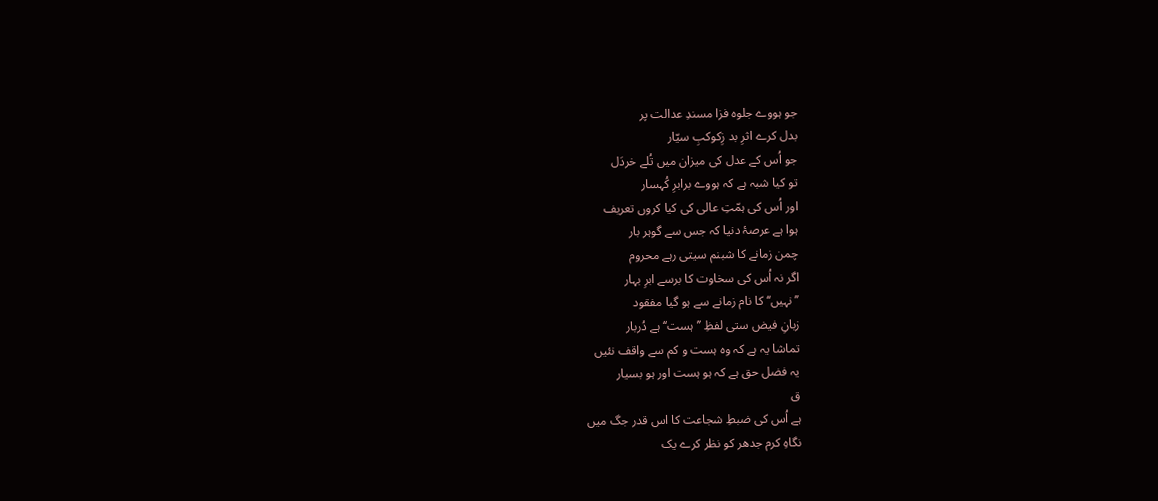جو ہووے جلوہ فزا مسندِ عدالت پر
بدل کرے اثرِ بد زِکوکبِ سیّار
جو اُس کے عدل کی میزان میں تُلے خردَل
تو کیا شبہ ہے کہ ہووے برابرِ کُہسار
اور اُس کی ہمّتِ عالی کی کیا کروں تعریف
ہوا ہے عرصۂ دنیا کہ جس سے گوہر بار
چمن زمانے کا شبنم سیتی رہے محروم
اگر نہ اُس کی سخاوت کا برسے ابرِ بہار
’’نہیں‘‘ کا نام زمانے سے ہو گیا مفقود
زبانِ فیض ستی لفظِ ’’ہست‘‘ ہے دُربار
تماشا یہ ہے کہ وہ ہست و کم سے واقف نئیں
یہ فضل حق ہے کہ ہو ہست اور ہو بسیار
ق
ہے اُس کی ضبطِ شجاعت کا اس قدر جگ میں
نگاہِ کرم جدھر کو نظر کرے یک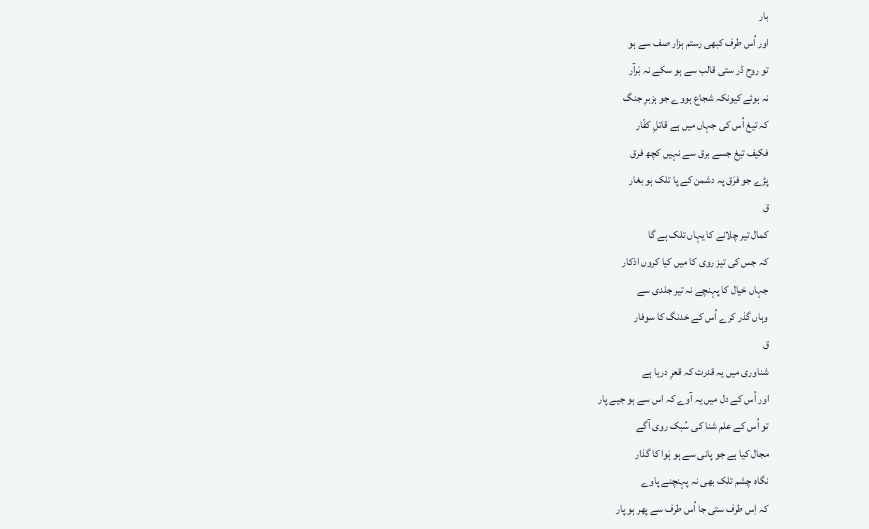بار
اور اُس طرف کبھی رستم ہزار صف سے ہو
تو روح ڈر ستی قالب سے ہو سکے نہ بَرآر
نہ ہوئے کیونکہ شجاع ہووے جو ہزبرِ جنگ
کہ تیغ اُس کی جہاں میں ہے قاتلِ کفّار
فکیف تیغ جسے برق سے نہیں کچھ فرق
پڑے جو فرَق پہ دشمن کے پا تلک ہو بغار
ق
کمال تیر چلانے کا یہاں تلک ہے گا
کہ جس کی تیز روی کا میں کیا کروں اذکار
جہاں خیال کا پہنچے نہ تیر جلدی سے
وہاں گذر کرے اُس کے خدنگ کا سوفار
ق
شناوری میں یہ قدرت کہ قعرِ دریا ہے
اور اُس کے دل میں یہ آوے کہ اس سے ہو جیے پار
تو اُس کے علم شنا کی سُبک روی آگے
مجال کیا ہے جو پانی سے ہو ہَوا کا گذار
نگاہ چشم تلک بھی نہ پہنچنے پاوے
کہ اِس طرف ستی جا اُس طرف سے پھر ہو پار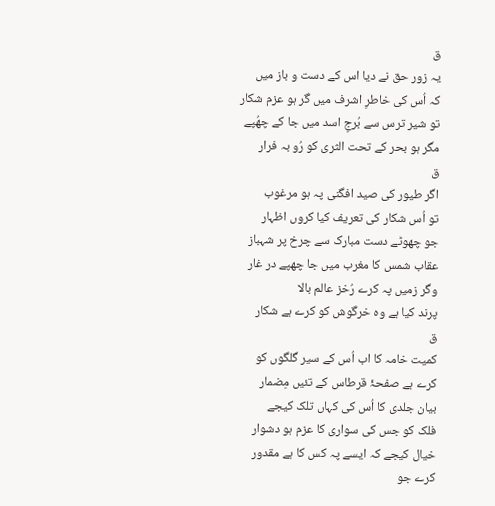ق
یہ زور حق نے دیا اس کے دست و باز میں
کہ اُس کی خاطرِ اشرف میں گر ہو عزم شکار
تو شیر ترس سے بُرجِ اسد میں جا کے چھُپے
مگر ہو بحر کے تحت الثری کو رُو بہ فرار
ق
اگر طیور کی صید افگنی پہ ہو مرغوب
تو اُس شکار کی تعریف کیا کروں اظہار
جو چھوٹے دست مبارک سے چرخ پر شہباز
عقاب شمس کا مغرب میں جا چھپے در غار
وگر زمیں پہ کرے رُخز عالم بالا
پرند کیا ہے وہ خرگوش کو کرے ہے شکار
ق
کمیت خامہ کا اب اُس کے سیر گلگوں کو
کرے ہے صفحۂ قرطاس کے تئیں مِضمار
بیان جلدی کا اُس کی کہاں تلک کیجے
فلک کو جس کی سواری کا عزم ہو دشوار
خیال کیجے کہ ایسے پہ کس کا ہے مقدور
کرے جو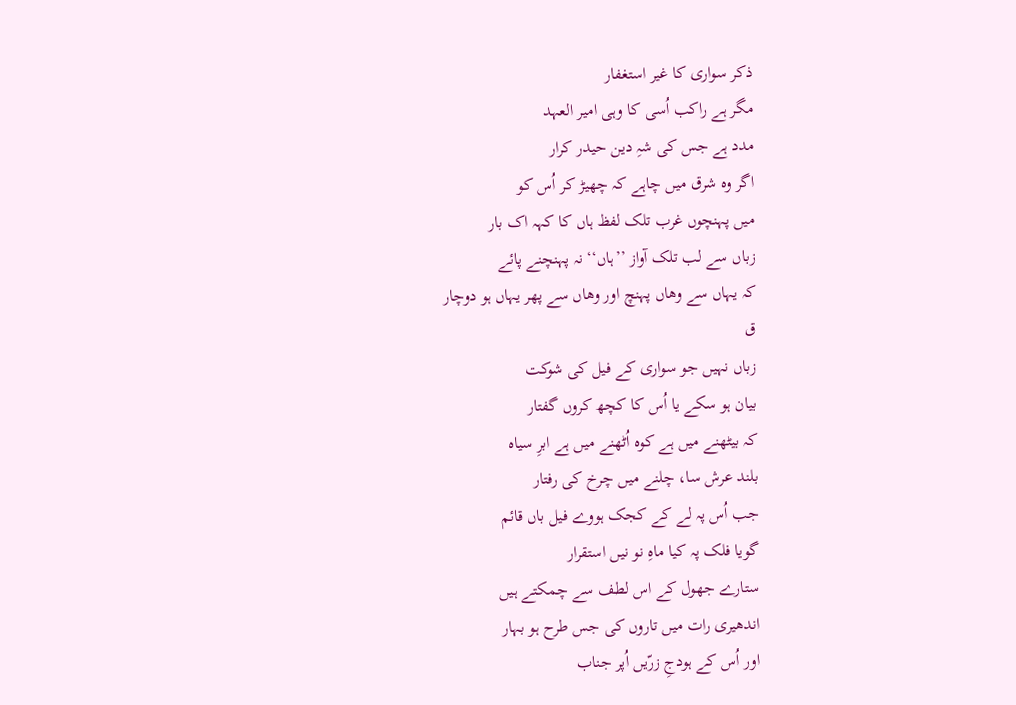ذکر سواری کا غیر استغفار
مگر ہے راکب اُسی کا وہی امیر العہد
مدد ہے جس کی شہِ دین حیدر کرار
اگر وہ شرق میں چاہے کہ چھیڑ کر اُس کو
میں پہنچوں غرب تلک لفظ ہاں کا کہہ اک بار
زباں سے لب تلک آواز ’’ہاں‘‘ نہ پہنچنے پائے
کہ یہاں سے وھاں پہنچ اور وھاں سے پھر یہاں ہو دوچار
ق
زباں نہیں جو سواری کے فیل کی شوکت
بیان ہو سکے یا اُس کا کچھ کروں گفتار
کہ بیٹھنے میں ہے کوہ اُٹھنے میں ہے ابرِ سیاہ
بلند عرش سا، چلنے میں چرخ کی رفتار
جب اُس پہ لے کے کجک ہووے فیل باں قائم
گویا فلک پہ کیا ماہِ نو نیں استقرار
ستارے جھول کے اس لطف سے چمکتے ہیں
اندھیری رات میں تاروں کی جس طرح ہو بہار
اور اُس کے ہودجِ زرّیں اُپر جناب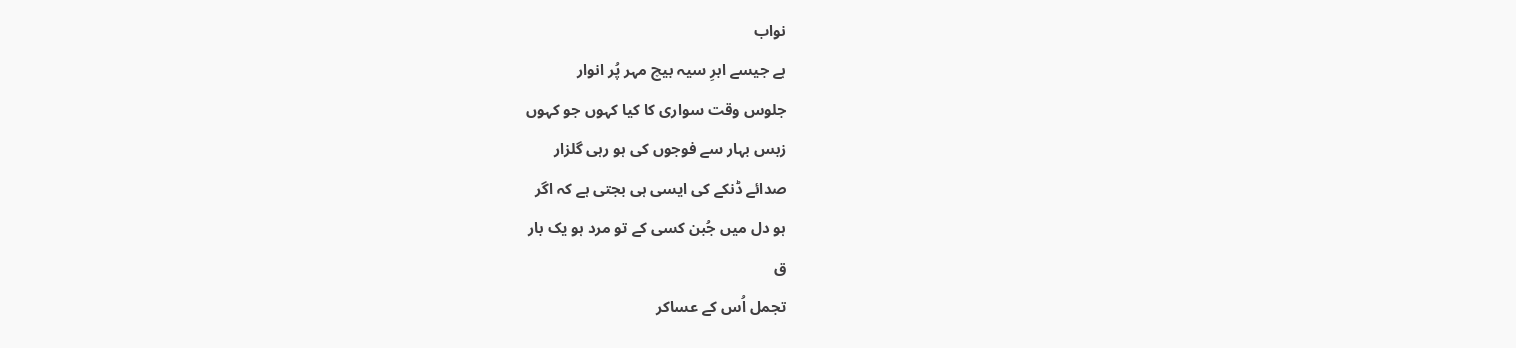نواب
ہے جیسے ابرِ سیہ بیچ مہر پُر انوار
جلوس وقت سواری کا کیا کہوں جو کہوں
زبس بہار سے فوجوں کی ہو رہی گلزار
صدائے ڈنکے کی ایسی ہی بجتی ہے کہ اگر
ہو دل میں جُبن کسی کے تو مرد ہو یک بار
ق
تجمل اُس کے عساکر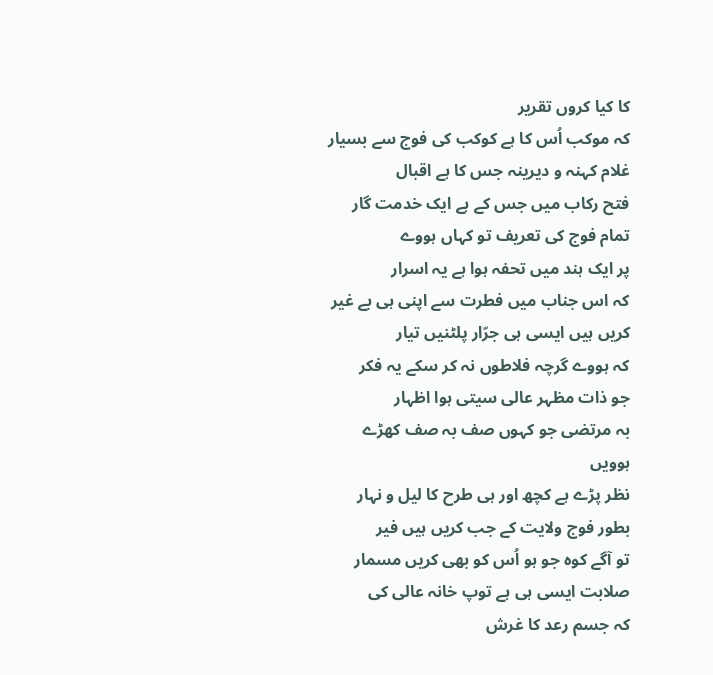کا کیا کروں تقریر
کہ موکب اُس کا ہے کوکب کی فوج سے بسیار
غلام کہنہ و دیرینہ جس کا ہے اقبال
فتح رکاب میں جس کے ہے ایک خدمت گار
تمام فوج کی تعریف تو کہاں ہووے
پر ایک ہند میں تحفہ ہوا ہے یہ اسرار
کہ اس جناب میں فطرت سے اپنی ہی بے غیر
کریں ہیں ایسی ہی جرّار پلٹنیں تیار
کہ ہووے گرچہ فلاطوں نہ کر سکے یہ فکر
جو ذات مظہر عالی سیتی ہوا اظہار
بہ مرتضی جو کہوں صف بہ صف کھڑے ہوویں
نظر پڑے ہے کچھ اور ہی طرح کا لیل و نہار
بطور فوج ولایت کے جب کریں ہیں فیر
تو آگے کوہ جو ہو اُس کو بھی کریں مسمار
صلابت ایسی ہی ہے توپ خانہ عالی کی
کہ جسم رعد کا غرش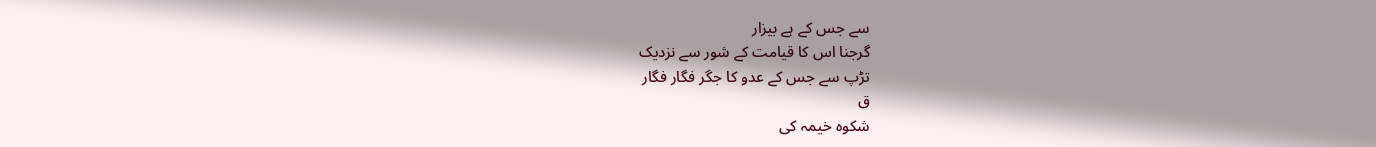سے جس کے ہے بیزار
گرجنا اس کا قیامت کے شور سے نزدیک
تڑپ سے جس کے عدو کا جگر فگار فگار
ق
شکوہ خیمہ کی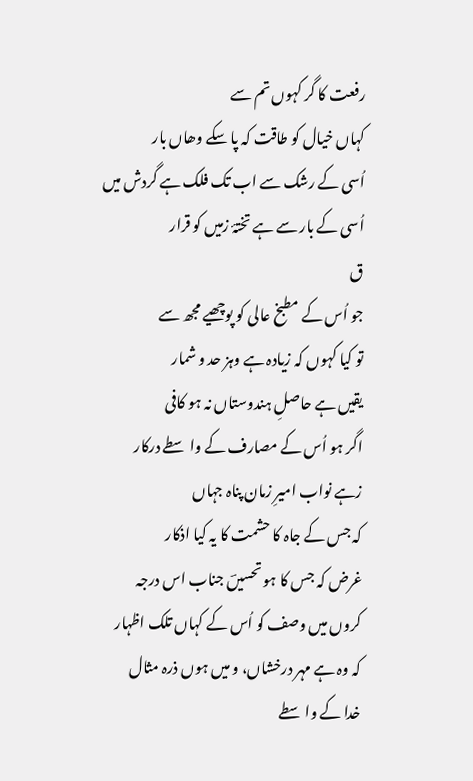رفعت کا گر کہوں تم سے
کہاں خیال کو طاقت کہ پا سکے وھاں بار
اُسی کے رشک سے اب تک فلک ہے گردش میں
اُسی کے بار سے ہے تختۂ زمیں کو قرار
ق
جو اُس کے مطبخ عالی کو پوچھیے مجھ سے
تو کیا کہوں کہ زیادہ ہے وہز حد و شمار
یقیں ہے حاصلِ ہندوستاں نہ ہو کافی
اگر ہو اُس کے مصارف کے واسطے درکار
زہے نواب امیرِ زمان پناہ جہاں
کہ جس کے جاہ کا حشمت کا یہ کیا اذکار
غرض کہ جس کا ہو تحسیںؔ جناب اس درجہ
کروں میں وصف کو اُس کے کہاں تلک اظہار
کہ وہ ہے مہر درخشاں، و میں ہوں ذرہ مثال
خدا کے واسطے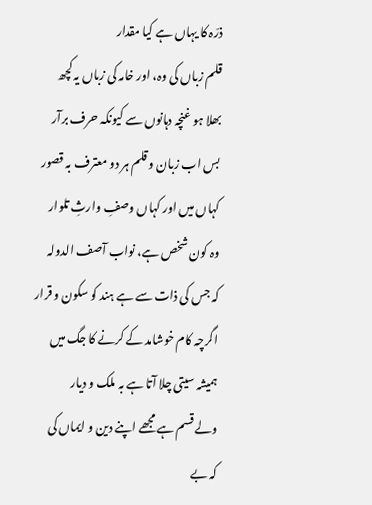ذرّہ کا یہاں ہے کیا مقدار
قلم زباں کی وہ، اور خامہ کی زباں یہ کچھ
بھلا ہو غنچہ دہانوں سے کیونکہ حرف برآر
بس اب زبان و قلم ہر دو معترف بہ قصور
کہاں میں اور کہاں وصفِ وارثِ تلوار
وہ کون شخص ہے، نواب آصف الدولہ
کہ جس کی ذات سے ہے ہند کو سکون و قرار
اگرچہ کام خوشامد کے کرنے کا جگ میں
ہمیشہ سیتی چلا آتا ہے بہ ملک و دیار
ولے قسم ہے مجھے اپنے دین و ایماں کی
کہ بے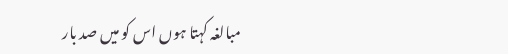مبالغہ کہتا ہوں اس کو میں صد بار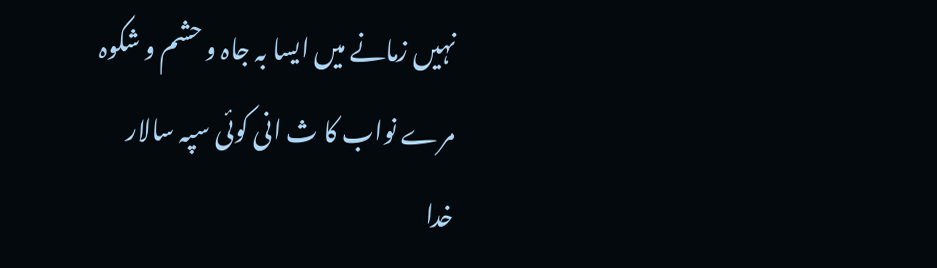نہیں زمانے میں ایسا بہ جاہ و حشم و شکوہ
مرے نواب کا ث انی کوئی سپہ سالار
خدا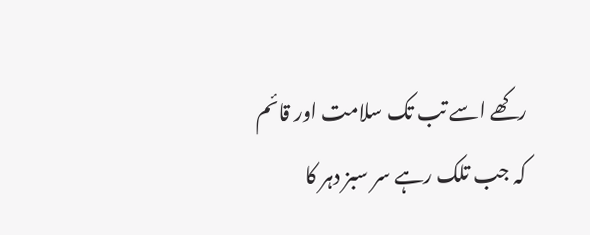رکھے اسے تب تک سلامت اور قائم
کہ جب تلک رہے سر سبز دہر کا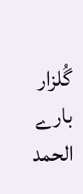گُلزار
بارے الحمد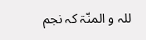للہ و المنّۃ کہ نجم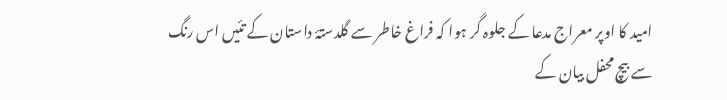امید کا اوپر معراج مدعا کے جلوہ گر ہوا کہ فراغ خاطر سے گلدستۂ داستان کے تئیں اس رنگ سے بیچ محفل بیان کے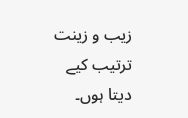زیب و زینت ترتیب کیے دیتا ہوں۔